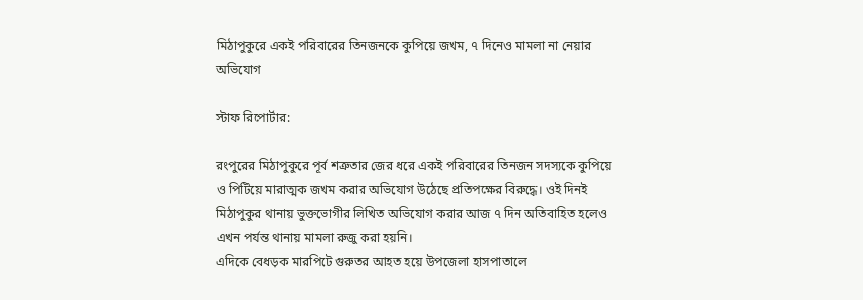মিঠাপুকুরে একই পরিবারের তিনজনকে কুপিয়ে জখম, ৭ দিনেও মামলা না নেয়ার অভিযোগ

স্টাফ রিপোর্টার:

রংপুরের মিঠাপুকুরে পূর্ব শত্রুতার জের ধরে একই পরিবারের তিনজন সদস‍্যকে কুপিয়ে ও পিটিয়ে মারাত্মক জখম করার অভিযোগ উঠেছে প্রতিপক্ষের বিরুদ্ধে। ওই দিনই মিঠাপুকুর থানায় ভুক্তভোগীর লিখিত অভিযোগ করার আজ ৭ দিন অতিবাহিত হলেও এখন পর্যন্ত থানায় মামলা রুজু করা হয়নি।
এদিকে বেধড়ক মারপিটে গুরুতর আহত হয়ে উপজেলা হাসপাতালে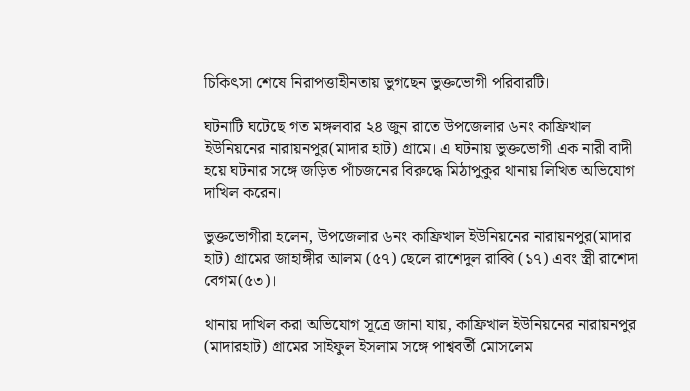চিকিৎসা শেষে নিরাপত্তাহীনতায় ভুগছেন ভুক্তভোগী পরিবারটি।

ঘটনাটি ঘটেছে গত মঙ্গলবার ২৪ জুন রাতে উপজেলার ৬নং কাফ্রিখাল ইউনিয়নের নারায়নপুর(মাদার হাট) গ্রামে। এ ঘটনায় ভুক্তভোগী এক নারী বাদী হয়ে ঘটনার সঙ্গে জড়িত পাঁচজনের বিরুদ্ধে মিঠাপুকুর থানায় লিখিত অভিযোগ দাখিল করেন।

ভুক্তভোগীরা হলেন, উপজেলার ৬নং কাফ্রিখাল ইউনিয়নের নারায়নপুর(মাদার হাট) গ্রামের জাহাঙ্গীর আলম (৫৭) ছেলে রাশেদুল রাব্বি (১৭) এবং স্ত্রী রাশেদা বেগম(৫৩)।

থানায় দাখিল করা অভিযোগ সূত্রে জানা যায়, কাফ্রিখাল ইউনিয়নের নারায়নপুর (মাদারহাট) গ্রামের সাইফুল ইসলাম সঙ্গে পাশ্ববর্তী মোসলেম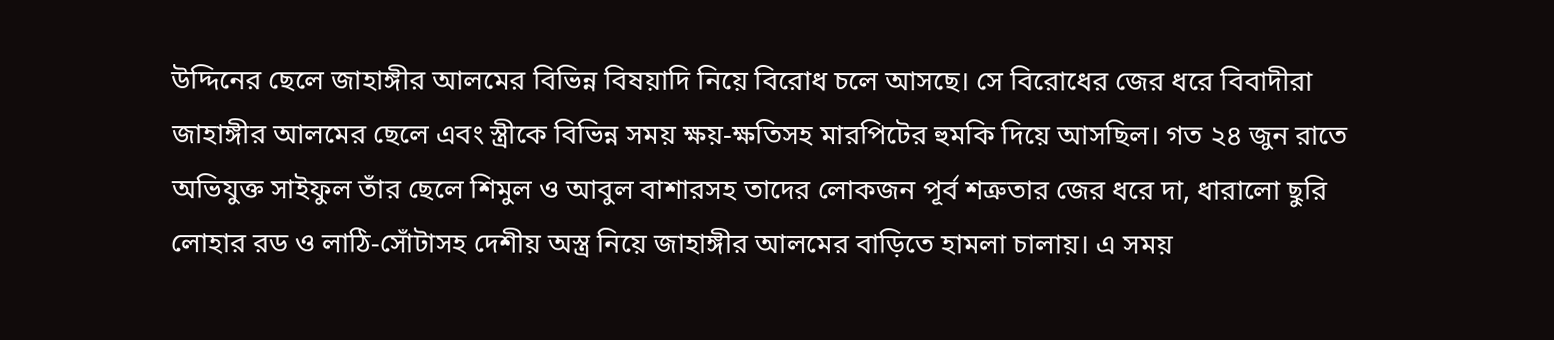উদ্দিনের ছেলে জাহাঙ্গীর আলমের বিভিন্ন বিষয়াদি নিয়ে বিরোধ চলে আসছে। সে বিরোধের জের ধরে বিবাদীরা জাহাঙ্গীর আলমের ছেলে এবং স্ত্রীকে বিভিন্ন সময় ক্ষয়-ক্ষতিসহ মারপিটের হুমকি দিয়ে আসছিল। গত ২৪ জুন রাতে অভিযুক্ত সাইফুল তাঁর ছেলে শিমুল ও আবুল বাশারসহ তাদের লোকজন পূর্ব শত্রুতার জের ধরে দা, ধারালো ছুরি লোহার রড ও লাঠি-সোঁটাসহ দেশীয় অস্ত্র নিয়ে জাহাঙ্গীর আলমের বাড়িতে হামলা চালায়। এ সময়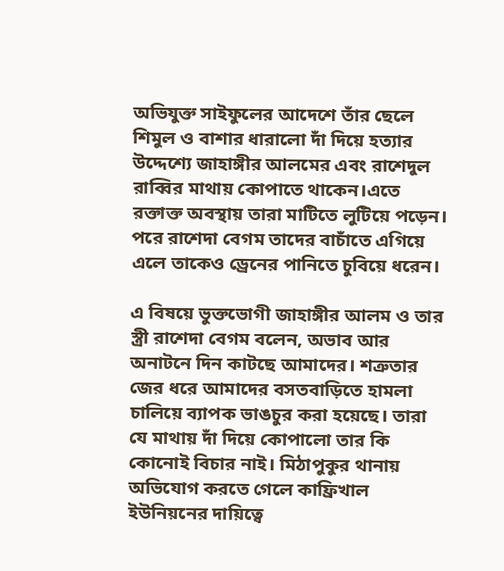অভিযুক্ত সাইফুলের আদেশে তাঁর ছেলে শিমুল ও বাশার ধারালো দাঁ দিয়ে হত্যার উদ্দেশ্যে জাহাঙ্গীর আলমের এবং রাশেদুল রাব্বির মাথায় কোপাতে থাকেন।এতে রক্তাক্ত অবস্থায় তারা মাটিতে লুটিয়ে পড়েন। পরে রাশেদা বেগম তাদের বাচাঁতে এগিয়ে এলে তাকেও ড্রেনের পানিতে চুবিয়ে ধরেন।

এ বিষয়ে ভুক্তভোগী জাহাঙ্গীর আলম ও তার স্ত্রী রাশেদা বেগম বলেন, অভাব আর অনাটনে দিন কাটছে আমাদের। শত্রুতার জের ধরে আমাদের বসতবাড়িতে হামলা চালিয়ে ব্যাপক ভাঙচুর করা হয়েছে। তারা যে মাথায় দাঁ দিয়ে কোপালো তার কি কোনোই বিচার নাই। মিঠাপুকুর থানায় অভিযোগ করতে গেলে কাফ্রিখাল ইউনিয়নের দায়িত্বে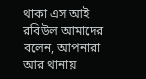থাকা এস আই রবিউল আমাদের বলেন, আপনারা আর থানায়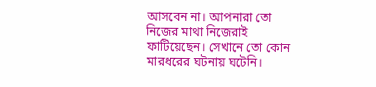আসবেন না। আপনারা তো নিজের মাথা নিজেরাই ফাটিয়েছেন। সেখানে তো কোন মারধরের ঘটনায় ঘটেনি।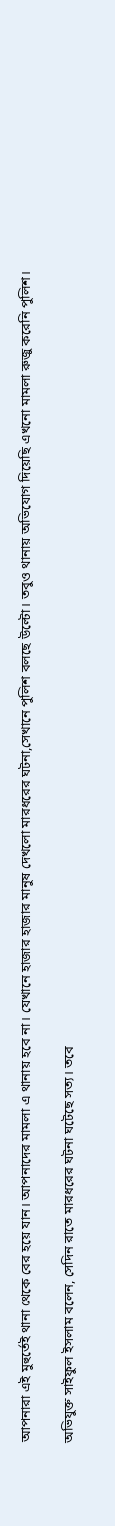আপনারা এই মুহুর্তেই থানা থেকে বের হয়ে যান। আপনাদের মামলা এ থানায় হবে না। যেখানে হাজার হাজার মানুষ দেখলো মারধরের ঘটনা,সেখানে পুলিশ বলছে উল্টো। তবুও থানায় অভিযোগ দিয়েছি এখনো মামলা রুজু করেনি পুলিশ।

অভিযুক্ত সাইফুল ইসলাম বলেন, সেদিন রাতে মারধরের ঘটনা ঘটেছে সত‍্য। তবে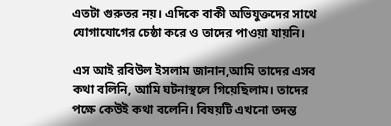এতটা গুরুতর নয়। এদিকে বাকী অভিযুক্তদের সাথে যোগাযোগের চেষ্ঠা করে ও তাদের পাওয়া যায়নি।

এস আই রবিউল ইসলাম জানান,আমি তাদের এসব কথা বলিনি, আমি ঘটনাস্থলে গিয়েছিলাম। তাদের পক্ষে কেউই কথা বলেনি। বিষয়টি এখনো তদন্ত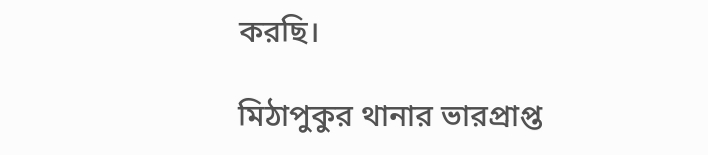করছি।

মিঠাপুকুর থানার ভারপ্রাপ্ত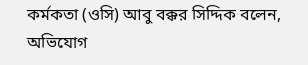কর্মকতা (ওসি) আবু বক্কর সিদ্দিক বলেন, অভিযোগ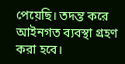পেয়েছি। তদন্ত করে আইনগত ব‍্যবস্থা গ্রহণ করা হবে।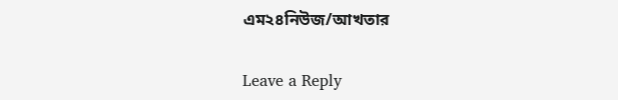এম২৪নিউজ/আখতার

Leave a Reply